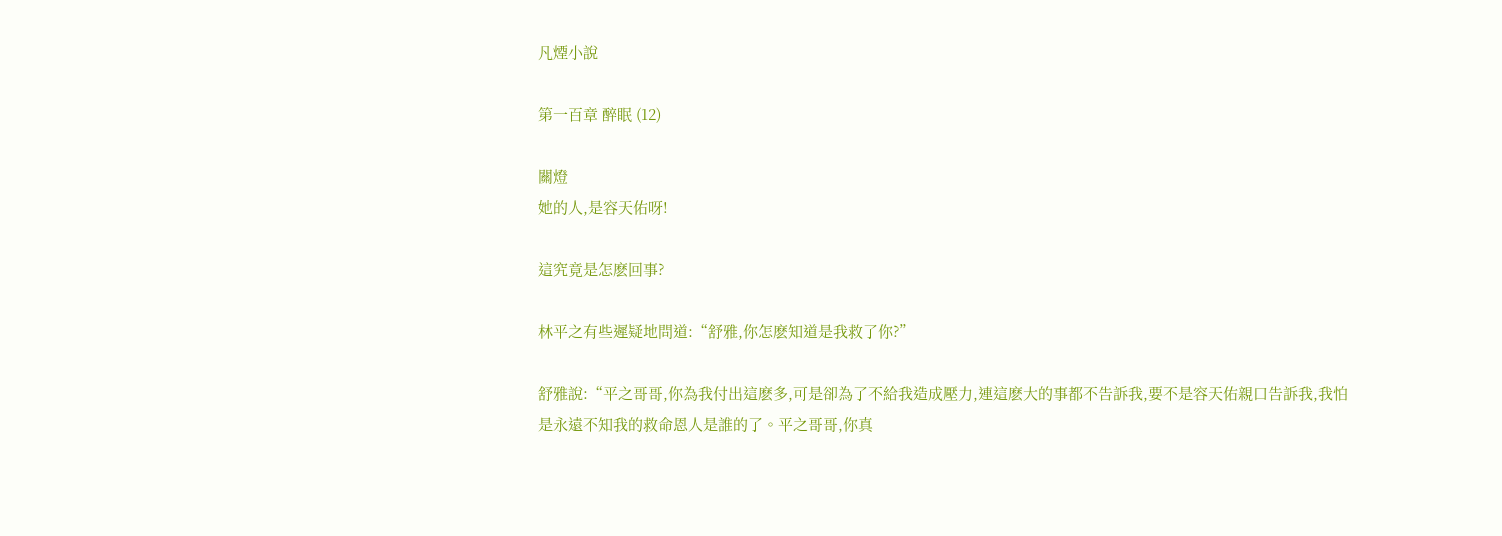凡煙小說

第一百章 醉眠 (12)

關燈
她的人,是容天佑呀!

這究竟是怎麽回事?

林平之有些遲疑地問道:“舒雅,你怎麽知道是我救了你?”

舒雅說:“平之哥哥,你為我付出這麽多,可是卻為了不給我造成壓力,連這麽大的事都不告訴我,要不是容天佑親口告訴我,我怕是永遠不知我的救命恩人是誰的了。平之哥哥,你真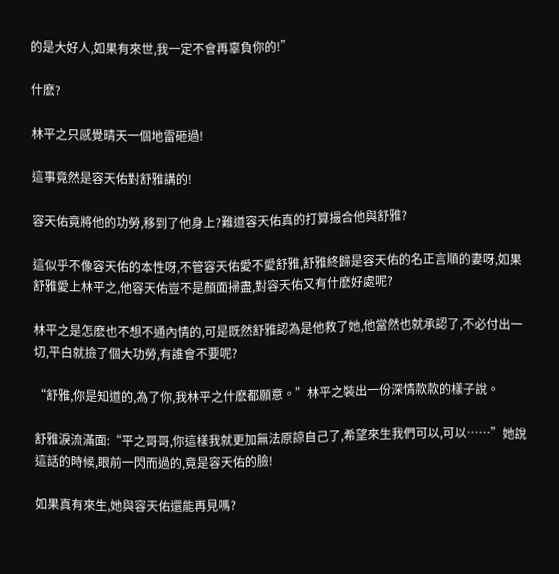的是大好人,如果有來世,我一定不會再辜負你的!”

什麽?

林平之只感覺晴天一個地雷砸過!

這事竟然是容天佑對舒雅講的!

容天佑竟將他的功勞,移到了他身上?難道容天佑真的打算撮合他與舒雅?

這似乎不像容天佑的本性呀,不管容天佑愛不愛舒雅,舒雅終歸是容天佑的名正言順的妻呀,如果舒雅愛上林平之,他容天佑豈不是顏面掃盡,對容天佑又有什麽好處呢?

林平之是怎麽也不想不通內情的,可是既然舒雅認為是他救了她,他當然也就承認了,不必付出一切,平白就撿了個大功勞,有誰會不要呢?

“舒雅,你是知道的,為了你,我林平之什麽都願意。”林平之裝出一份深情款款的樣子說。

舒雅淚流滿面:“平之哥哥,你這樣我就更加無法原諒自己了,希望來生我們可以,可以……”她說這話的時候,眼前一閃而過的,竟是容天佑的臉!

如果真有來生,她與容天佑還能再見嗎?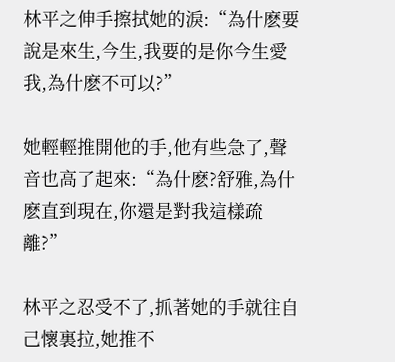林平之伸手擦拭她的淚:“為什麽要說是來生,今生,我要的是你今生愛我,為什麽不可以?”

她輕輕推開他的手,他有些急了,聲音也高了起來:“為什麽?舒雅,為什麽直到現在,你還是對我這樣疏離?”

林平之忍受不了,抓著她的手就往自己懷裏拉,她推不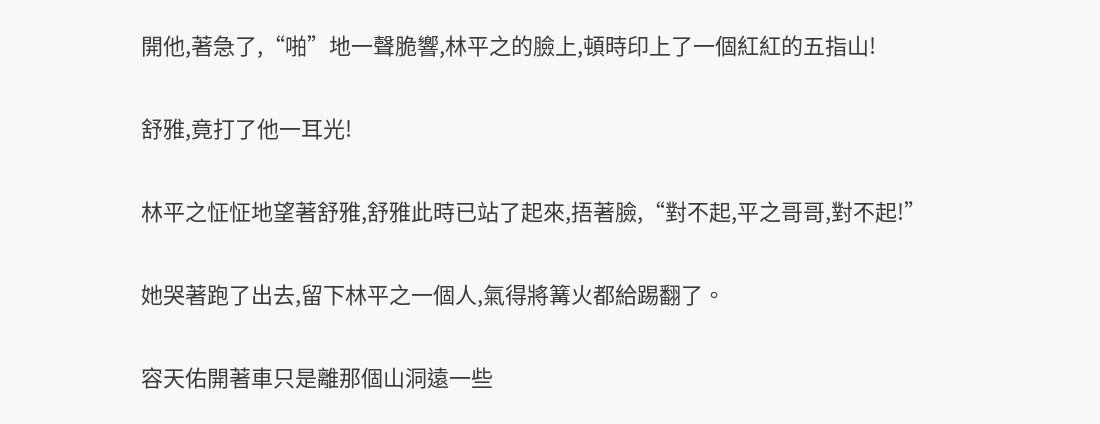開他,著急了,“啪”地一聲脆響,林平之的臉上,頓時印上了一個紅紅的五指山!

舒雅,竟打了他一耳光!

林平之怔怔地望著舒雅,舒雅此時已站了起來,捂著臉,“對不起,平之哥哥,對不起!”

她哭著跑了出去,留下林平之一個人,氣得將篝火都給踢翻了。

容天佑開著車只是離那個山洞遠一些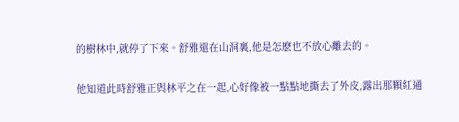的樹林中,就停了下來。舒雅還在山洞裏,他是怎麽也不放心離去的。

他知道此時舒雅正與林平之在一起,心好像被一點點地撕去了外皮,露出那顆紅通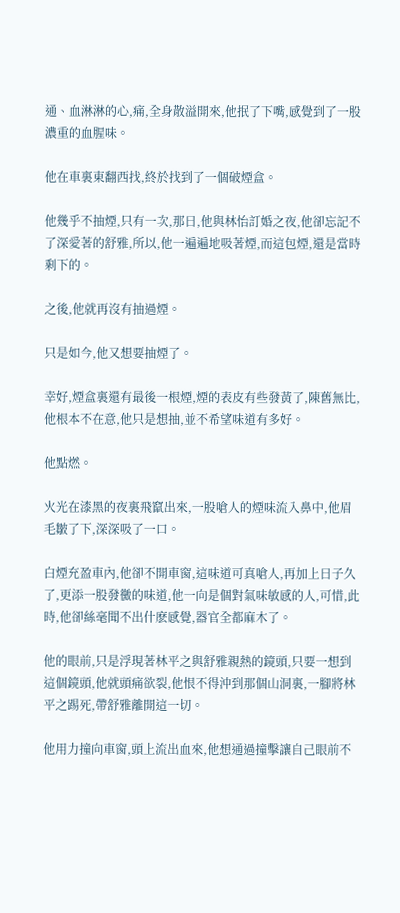通、血淋淋的心,痛,全身散溢開來,他抿了下嘴,感覺到了一股濃重的血腥味。

他在車裏東翻西找,終於找到了一個破煙盒。

他幾乎不抽煙,只有一次,那日,他與林怡訂婚之夜,他卻忘記不了深愛著的舒雅,所以,他一遍遍地吸著煙,而這包煙,還是當時剩下的。

之後,他就再沒有抽過煙。

只是如今,他又想要抽煙了。

幸好,煙盒裏還有最後一根煙,煙的表皮有些發黃了,陳舊無比,他根本不在意,他只是想抽,並不希望味道有多好。

他點燃。

火光在漆黑的夜裏飛竄出來,一股嗆人的煙味流入鼻中,他眉毛皺了下,深深吸了一口。

白煙充盈車內,他卻不開車窗,這味道可真嗆人,再加上日子久了,更添一股發黴的味道,他一向是個對氣味敏感的人,可惜,此時,他卻絲毫聞不出什麽感覺,器官全都麻木了。

他的眼前,只是浮現著林平之與舒雅親熱的鏡頭,只要一想到這個鏡頭,他就頭痛欲裂,他恨不得沖到那個山洞裏,一腳將林平之踢死,帶舒雅離開這一切。

他用力撞向車窗,頭上流出血來,他想通過撞擊讓自己眼前不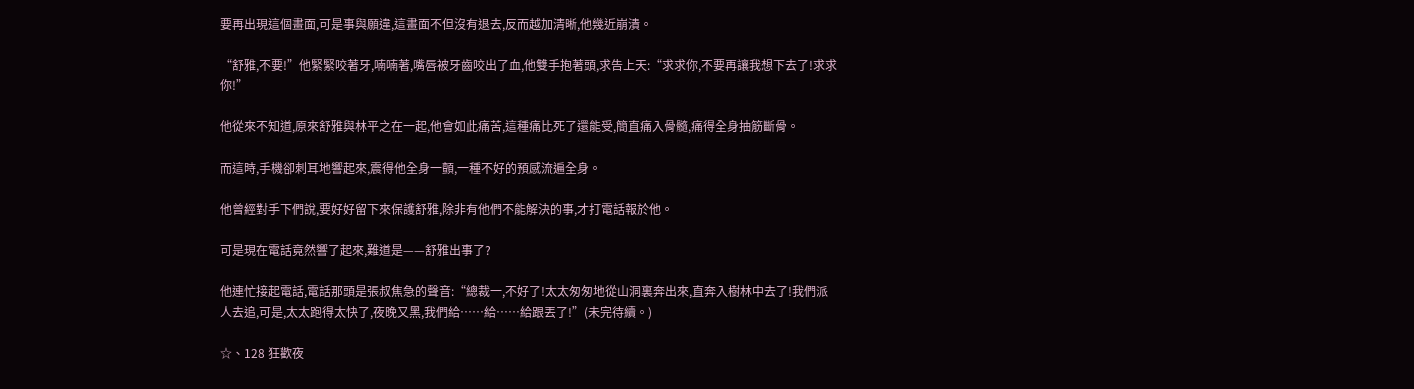要再出現這個畫面,可是事與願違,這畫面不但沒有退去,反而越加清晰,他幾近崩潰。

“舒雅,不要!”他緊緊咬著牙,喃喃著,嘴唇被牙齒咬出了血,他雙手抱著頭,求告上天:“求求你,不要再讓我想下去了!求求你!”

他從來不知道,原來舒雅與林平之在一起,他會如此痛苦,這種痛比死了還能受,簡直痛入骨髓,痛得全身抽筋斷骨。

而這時,手機卻刺耳地響起來,震得他全身一顫,一種不好的預感流遍全身。

他曾經對手下們說,要好好留下來保護舒雅,除非有他們不能解決的事,才打電話報於他。

可是現在電話竟然響了起來,難道是——舒雅出事了?

他連忙接起電話,電話那頭是張叔焦急的聲音:“總裁一,不好了!太太匆匆地從山洞裏奔出來,直奔入樹林中去了!我們派人去追,可是,太太跑得太快了,夜晚又黑,我們給……給……給跟丟了!”(未完待續。)

☆、128 狂歡夜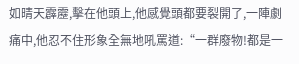如晴天霹靂,擊在他頭上,他感覺頭都要裂開了,一陣劇痛中,他忍不住形象全無地吼罵道:“一群廢物!都是一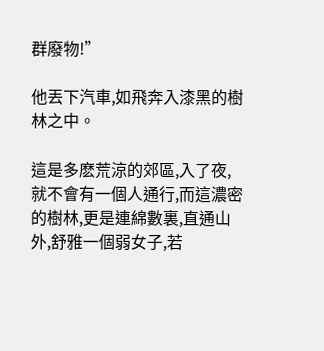群廢物!”

他丟下汽車,如飛奔入漆黑的樹林之中。

這是多麽荒涼的郊區,入了夜,就不會有一個人通行,而這濃密的樹林,更是連綿數裏,直通山外,舒雅一個弱女子,若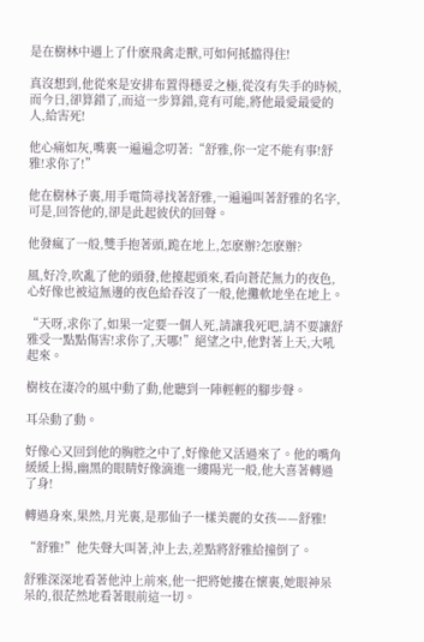是在樹林中遇上了什麽飛禽走獸,可如何抵擋得住!

真沒想到,他從來是安排布置得穩妥之極,從沒有失手的時候,而今日,卻算錯了,而這一步算錯,竟有可能,將他最愛最愛的人,給害死!

他心痛如灰,嘴裏一遍遍念叨著:“舒雅,你一定不能有事!舒雅!求你了!”

他在樹林子裏,用手電筒尋找著舒雅,一遍遍叫著舒雅的名字,可是,回答他的,卻是此起彼伏的回聲。

他發瘋了一般,雙手抱著頭,跪在地上,怎麽辦?怎麽辦?

風,好冷,吹亂了他的頭發,他擡起頭來,看向蒼茫無力的夜色,心好像也被這無邊的夜色給吞沒了一般,他攤軟地坐在地上。

“天呀,求你了,如果一定要一個人死,請讓我死吧,請不要讓舒雅受一點點傷害!求你了,天哪!”絕望之中,他對著上天,大吼起來。

樹枝在淒冷的風中動了動,他聽到一陣輕輕的腳步聲。

耳朵動了動。

好像心又回到他的胸腔之中了,好像他又活過來了。他的嘴角緩緩上揚,幽黑的眼睛好像滴進一縷陽光一般,他大喜著轉過了身!

轉過身來,果然,月光裏,是那仙子一樣美麗的女孩——舒雅!

“舒雅!”他失聲大叫著,沖上去,差點將舒雅給撞倒了。

舒雅深深地看著他沖上前來,他一把將她摟在懷裏,她眼神呆呆的,很茫然地看著眼前這一切。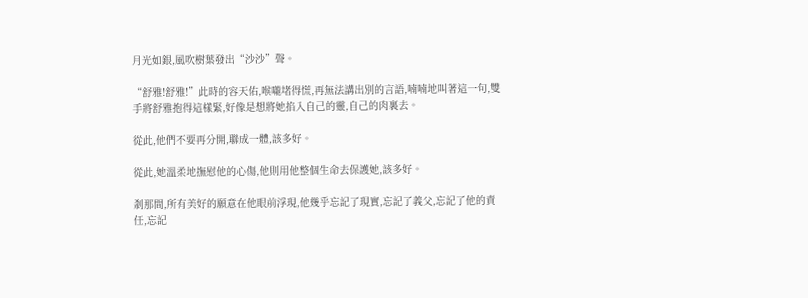月光如銀,風吹樹葉發出“沙沙”聲。

“舒雅!舒雅!”此時的容天佑,喉嚨堵得慌,再無法講出別的言語,喃喃地叫著這一句,雙手將舒雅抱得這樣緊,好像是想將她掐入自己的靈,自己的肉裏去。

從此,他們不要再分開,聯成一體,該多好。

從此,她溫柔地撫慰他的心傷,他則用他整個生命去保護她,該多好。

剎那間,所有美好的願意在他眼前浮現,他幾乎忘記了現實,忘記了義父,忘記了他的責任,忘記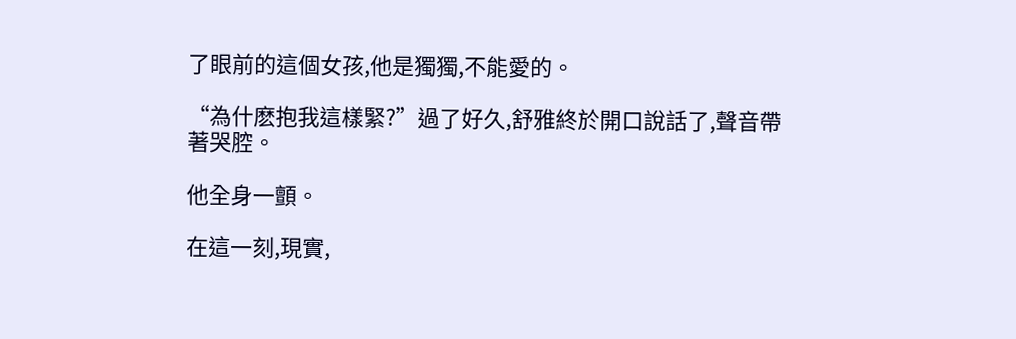了眼前的這個女孩,他是獨獨,不能愛的。

“為什麽抱我這樣緊?”過了好久,舒雅終於開口說話了,聲音帶著哭腔。

他全身一顫。

在這一刻,現實,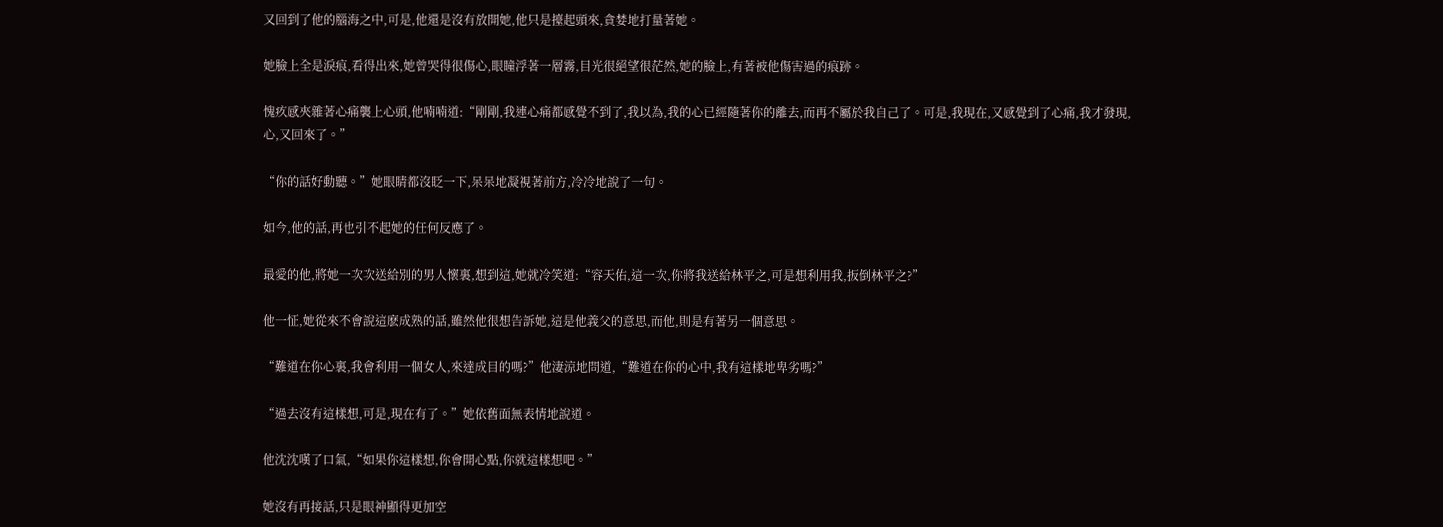又回到了他的腦海之中,可是,他還是沒有放開她,他只是擡起頭來,貪婪地打量著她。

她臉上全是淚痕,看得出來,她曾哭得很傷心,眼瞳浮著一層霧,目光很絕望很茫然,她的臉上,有著被他傷害過的痕跡。

愧疚感夾雜著心痛襲上心頭,他喃喃道:“剛剛,我連心痛都感覺不到了,我以為,我的心已經隨著你的離去,而再不屬於我自己了。可是,我現在,又感覺到了心痛,我才發現,心,又回來了。”

“你的話好動聽。”她眼睛都沒眨一下,呆呆地凝視著前方,冷冷地說了一句。

如今,他的話,再也引不起她的任何反應了。

最愛的他,將她一次次送給別的男人懷裏,想到這,她就冷笑道:“容天佑,這一次,你將我送給林平之,可是想利用我,扳倒林平之?”

他一怔,她從來不會說這麽成熟的話,雖然他很想告訴她,這是他義父的意思,而他,則是有著另一個意思。

“難道在你心裏,我會利用一個女人,來達成目的嗎?”他淒涼地問道,“難道在你的心中,我有這樣地卑劣嗎?”

“過去沒有這樣想,可是,現在有了。”她依舊面無表情地說道。

他沈沈嘆了口氣,“如果你這樣想,你會開心點,你就這樣想吧。”

她沒有再接話,只是眼神顯得更加空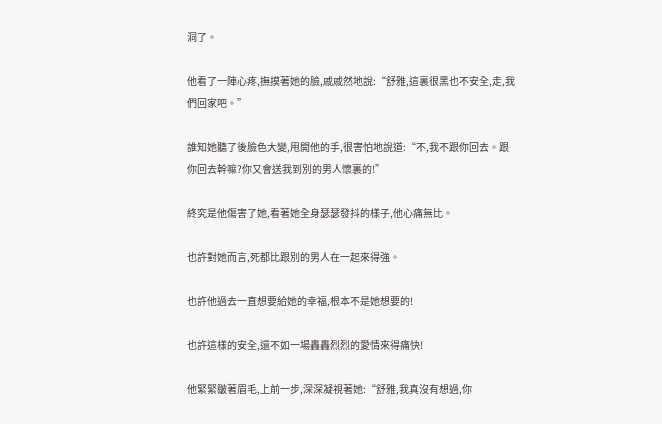洞了。

他看了一陣心疼,撫摸著她的臉,戚戚然地說:“舒雅,這裏很黑也不安全,走,我們回家吧。”

誰知她聽了後臉色大變,甩開他的手,很害怕地說道:“不,我不跟你回去。跟你回去幹嘛?你又會送我到別的男人懷裏的!”

終究是他傷害了她,看著她全身瑟瑟發抖的樣子,他心痛無比。

也許對她而言,死都比跟別的男人在一起來得強。

也許他過去一直想要給她的幸福,根本不是她想要的!

也許這樣的安全,還不如一場轟轟烈烈的愛情來得痛快!

他緊緊皺著眉毛,上前一步,深深凝視著她:“舒雅,我真沒有想過,你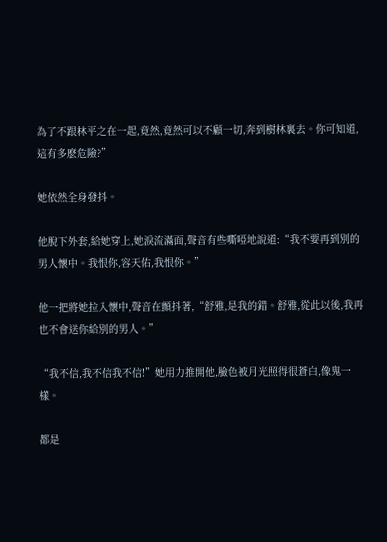為了不跟林平之在一起,竟然,竟然可以不顧一切,奔到樹林裏去。你可知道,這有多麽危險?”

她依然全身發抖。

他脫下外套,給她穿上,她淚流滿面,聲音有些嘶啞地說道:“我不要再到別的男人懷中。我恨你,容天佑,我恨你。”

他一把將她拉入懷中,聲音在顫抖著,“舒雅,是我的錯。舒雅,從此以後,我再也不會送你給別的男人。”

“我不信,我不信我不信!”她用力推開他,臉色被月光照得很蒼白,像鬼一樣。

都是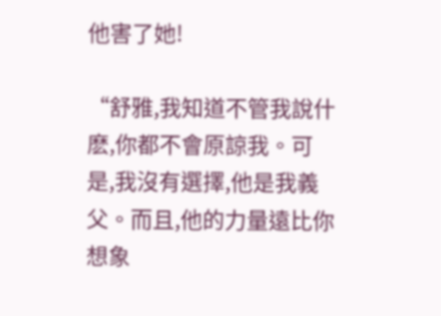他害了她!

“舒雅,我知道不管我說什麽,你都不會原諒我。可是,我沒有選擇,他是我義父。而且,他的力量遠比你想象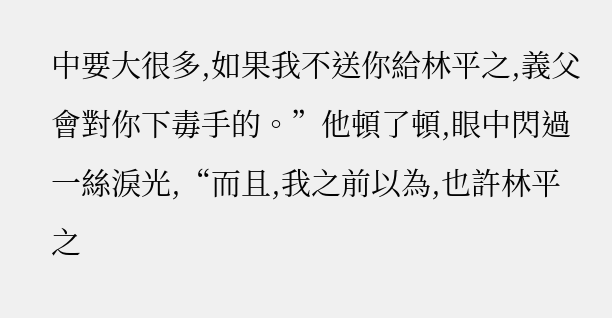中要大很多,如果我不送你給林平之,義父會對你下毒手的。”他頓了頓,眼中閃過一絲淚光,“而且,我之前以為,也許林平之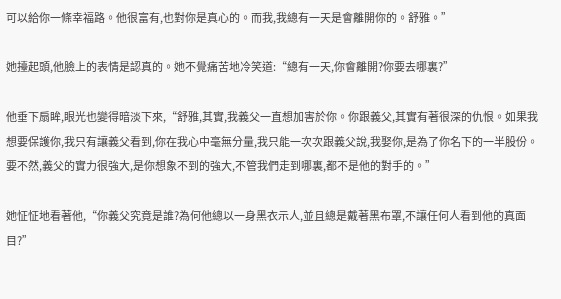可以給你一條幸福路。他很富有,也對你是真心的。而我,我總有一天是會離開你的。舒雅。”

她擡起頭,他臉上的表情是認真的。她不覺痛苦地冷笑道:“總有一天,你會離開?你要去哪裏?”

他垂下扇眸,眼光也變得暗淡下來,“舒雅,其實,我義父一直想加害於你。你跟義父,其實有著很深的仇恨。如果我想要保護你,我只有讓義父看到,你在我心中毫無分量,我只能一次次跟義父說,我娶你,是為了你名下的一半股份。要不然,義父的實力很強大,是你想象不到的強大,不管我們走到哪裏,都不是他的對手的。”

她怔怔地看著他,“你義父究竟是誰?為何他總以一身黑衣示人,並且總是戴著黑布罩,不讓任何人看到他的真面目?”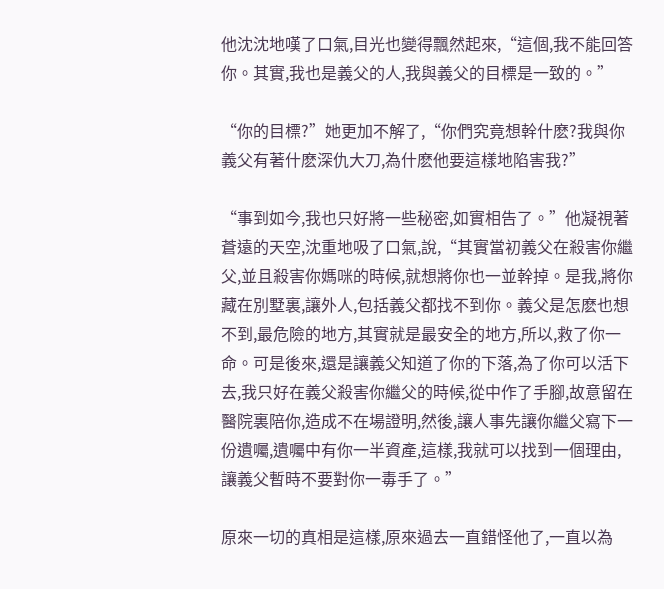他沈沈地嘆了口氣,目光也變得飄然起來,“這個,我不能回答你。其實,我也是義父的人,我與義父的目標是一致的。”

“你的目標?”她更加不解了,“你們究竟想幹什麽?我與你義父有著什麽深仇大刀,為什麽他要這樣地陷害我?”

“事到如今,我也只好將一些秘密,如實相告了。”他凝視著蒼遠的天空,沈重地吸了口氣,說,“其實當初義父在殺害你繼父,並且殺害你媽咪的時候,就想將你也一並幹掉。是我,將你藏在別墅裏,讓外人,包括義父都找不到你。義父是怎麽也想不到,最危險的地方,其實就是最安全的地方,所以,救了你一命。可是後來,還是讓義父知道了你的下落,為了你可以活下去,我只好在義父殺害你繼父的時候,從中作了手腳,故意留在醫院裏陪你,造成不在場證明,然後,讓人事先讓你繼父寫下一份遺囑,遺囑中有你一半資產,這樣,我就可以找到一個理由,讓義父暫時不要對你一毒手了。”

原來一切的真相是這樣,原來過去一直錯怪他了,一直以為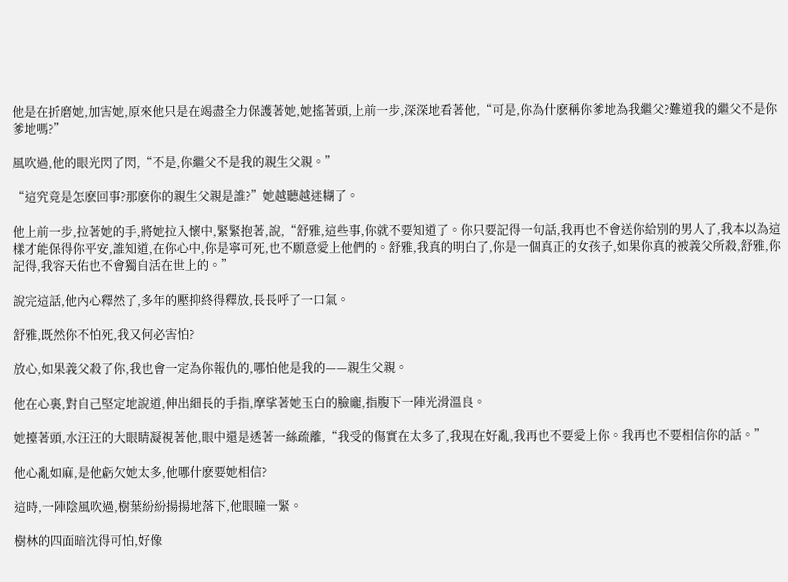他是在折磨她,加害她,原來他只是在竭盡全力保護著她,她搖著頭,上前一步,深深地看著他,“可是,你為什麽稱你爹地為我繼父?難道我的繼父不是你爹地嗎?”

風吹過,他的眼光閃了閃,“不是,你繼父不是我的親生父親。”

“這究竟是怎麽回事?那麽你的親生父親是誰?”她越聽越迷糊了。

他上前一步,拉著她的手,將她拉入懷中,緊緊抱著,說,“舒雅,這些事,你就不要知道了。你只要記得一句話,我再也不會送你給別的男人了,我本以為這樣才能保得你平安,誰知道,在你心中,你是寧可死,也不願意愛上他們的。舒雅,我真的明白了,你是一個真正的女孩子,如果你真的被義父所殺,舒雅,你記得,我容天佑也不會獨自活在世上的。”

說完這話,他內心釋然了,多年的壓抑終得釋放,長長呼了一口氣。

舒雅,既然你不怕死,我又何必害怕?

放心,如果義父殺了你,我也會一定為你報仇的,哪怕他是我的——親生父親。

他在心裏,對自己堅定地說道,伸出細長的手指,摩挲著她玉白的臉龐,指腹下一陣光滑溫良。

她擡著頭,水汪汪的大眼睛凝視著他,眼中還是透著一絲疏離,“我受的傷實在太多了,我現在好亂,我再也不要愛上你。我再也不要相信你的話。”

他心亂如麻,是他虧欠她太多,他哪什麽要她相信?

這時,一陣陰風吹過,樹葉紛紛揚揚地落下,他眼瞳一緊。

樹林的四面暗沈得可怕,好像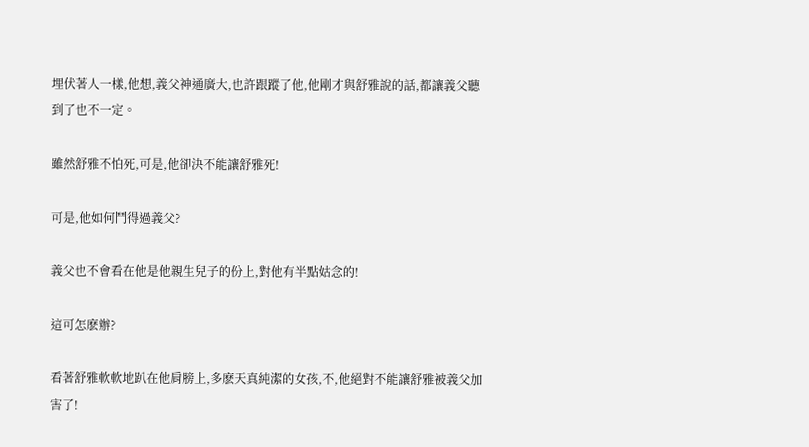埋伏著人一樣,他想,義父神通廣大,也許跟蹤了他,他剛才與舒雅說的話,都讓義父聽到了也不一定。

雖然舒雅不怕死,可是,他卻決不能讓舒雅死!

可是,他如何鬥得過義父?

義父也不會看在他是他親生兒子的份上,對他有半點姑念的!

這可怎麽辦?

看著舒雅軟軟地趴在他肩膀上,多麽天真純潔的女孩,不,他絕對不能讓舒雅被義父加害了!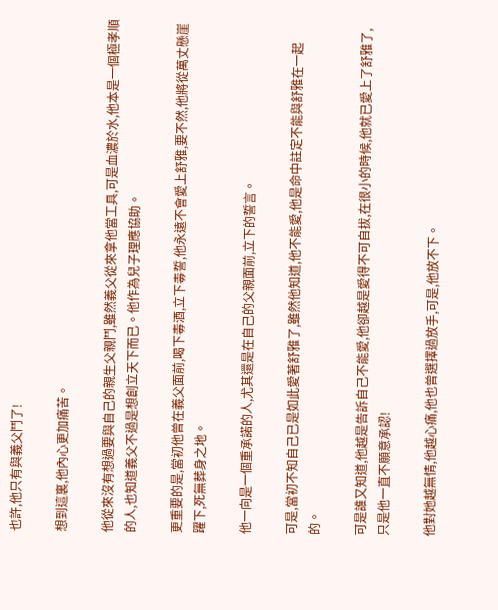也許,他只有與義父鬥了!

想到這裏,他內心更加痛苦。

他從來沒有想過要與自己的親生父親鬥,雖然義父從來拿他當工具,可是血濃於水,他本是一個極孝順的人,也知道義父不過是想創立天下而已。他作為兒子理應協助。

更重要的是,當初他曾在義父面前,喝下毒酒,立下毒誓,他永遠不會愛上舒雅,要不然,他將從萬丈懸崖躍下,死無葬身之地。

他一向是一個重承諾的人,尤其還是在自己的父親面前,立下的誓言。

可是,當初不知自己已是如此愛著舒雅了,雖然他知道,他不能愛,他是命中註定不能與舒雅在一起的。

可是誰又知道,他越是告訴自己不能愛,他卻越是愛得不可自拔,在很小的時候,他就已愛上了舒雅了,只是他一直不願意承認!

他對她越無情,他越心痛,他也曾選擇過放手,可是,他放不下。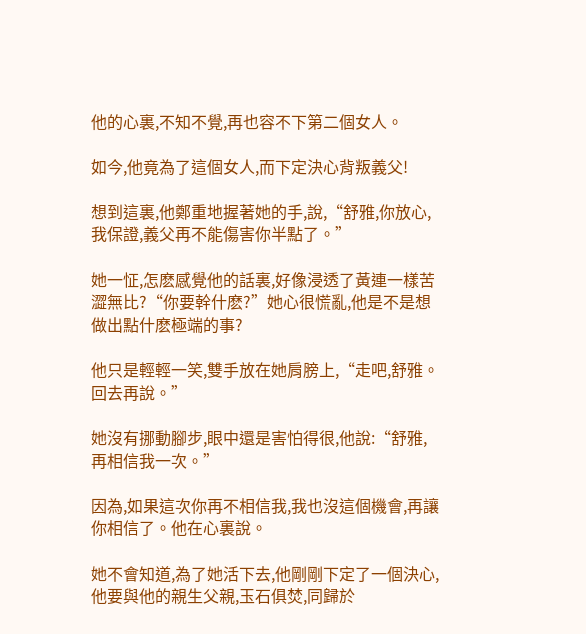他的心裏,不知不覺,再也容不下第二個女人。

如今,他竟為了這個女人,而下定決心背叛義父!

想到這裏,他鄭重地握著她的手,說,“舒雅,你放心,我保證,義父再不能傷害你半點了。”

她一怔,怎麽感覺他的話裏,好像浸透了黃連一樣苦澀無比?“你要幹什麽?”她心很慌亂,他是不是想做出點什麽極端的事?

他只是輕輕一笑,雙手放在她肩膀上,“走吧,舒雅。回去再說。”

她沒有挪動腳步,眼中還是害怕得很,他說:“舒雅,再相信我一次。”

因為,如果這次你再不相信我,我也沒這個機會,再讓你相信了。他在心裏說。

她不會知道,為了她活下去,他剛剛下定了一個決心,他要與他的親生父親,玉石俱焚,同歸於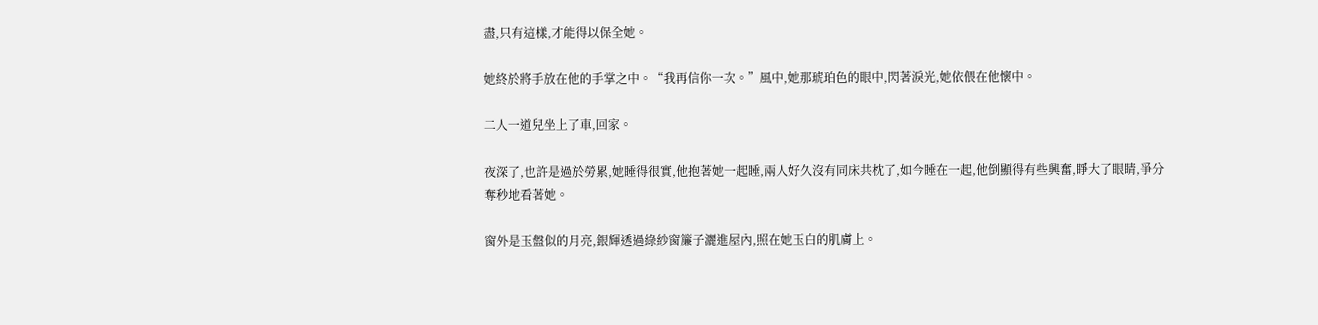盡,只有這樣,才能得以保全她。

她終於將手放在他的手掌之中。“我再信你一次。”風中,她那琥珀色的眼中,閃著淚光,她依偎在他懷中。

二人一道兒坐上了車,回家。

夜深了,也許是過於勞累,她睡得很實,他抱著她一起睡,兩人好久沒有同床共枕了,如今睡在一起,他倒顯得有些興奮,睜大了眼睛,爭分奪秒地看著她。

窗外是玉盤似的月亮,銀輝透過綠紗窗簾子灑進屋內,照在她玉白的肌膚上。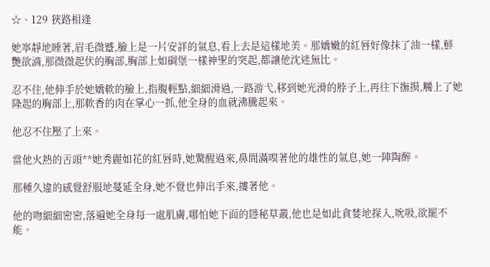☆、129 狹路相逢

她寧靜地睡著,眉毛微蹙,臉上是一片安詳的氣息,看上去是這樣地美。那嬌嫩的紅唇好像抹了油一樣,鮮艷欲滴,那微微起伏的胸部,胸部上如碉堡一樣神聖的突起,都讓他沈迷無比。

忍不住,他伸手於她嬌軟的臉上,指腹輕點,細細滑過,一路游弋,移到她光滑的脖子上,再往下撫摸,觸上了她隆起的胸部上,那軟香的肉在掌心一抓,他全身的血就沸騰起來。

他忍不住壓了上來。

當他火熱的舌頭**她秀麗如花的紅唇時,她驚醒過來,鼻間滿嗅著他的雄性的氣息,她一陣陶醉。

那種久違的感覺舒服地蔓延全身,她不覺也伸出手來,摟著他。

他的吻細細密密,落遍她全身每一處肌膚,哪怕她下面的隱秘草叢,他也是如此貪婪地探入,吮吸,欲罷不能。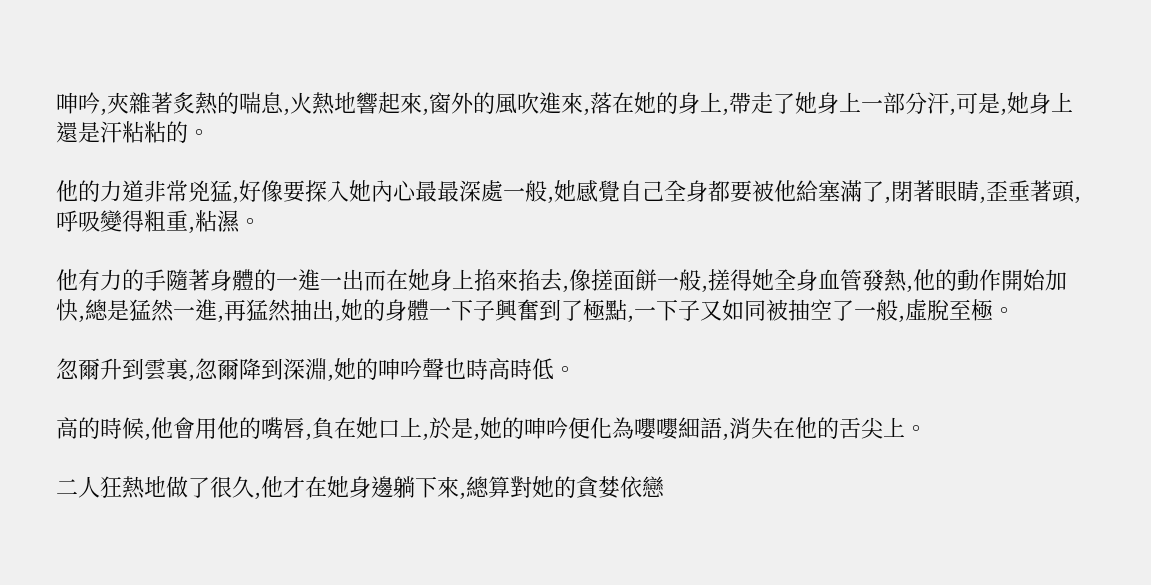呻吟,夾雜著炙熱的喘息,火熱地響起來,窗外的風吹進來,落在她的身上,帶走了她身上一部分汗,可是,她身上還是汗粘粘的。

他的力道非常兇猛,好像要探入她內心最最深處一般,她感覺自己全身都要被他給塞滿了,閉著眼睛,歪垂著頭,呼吸變得粗重,粘濕。

他有力的手隨著身體的一進一出而在她身上掐來掐去,像搓面餅一般,搓得她全身血管發熱,他的動作開始加快,總是猛然一進,再猛然抽出,她的身體一下子興奮到了極點,一下子又如同被抽空了一般,虛脫至極。

忽爾升到雲裏,忽爾降到深淵,她的呻吟聲也時高時低。

高的時候,他會用他的嘴唇,負在她口上,於是,她的呻吟便化為嚶嚶細語,消失在他的舌尖上。

二人狂熱地做了很久,他才在她身邊躺下來,總算對她的貪婪依戀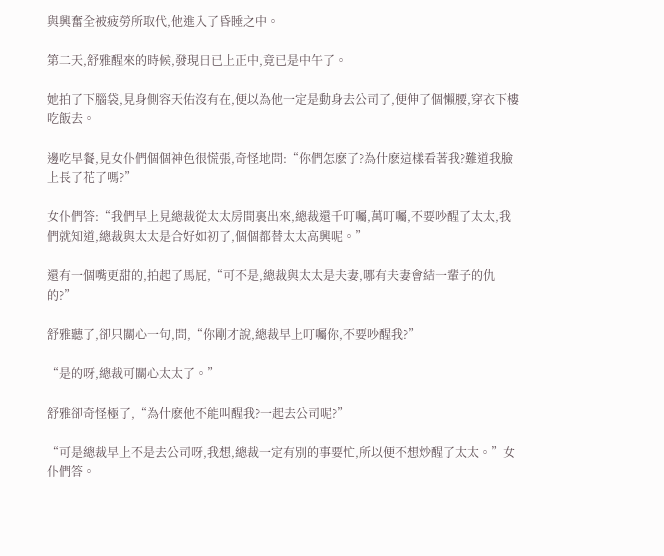與興奮全被疲勞所取代,他進入了昏睡之中。

第二天,舒雅醒來的時候,發現日已上正中,竟已是中午了。

她拍了下腦袋,見身側容天佑沒有在,便以為他一定是動身去公司了,便伸了個懶腰,穿衣下樓吃飯去。

邊吃早餐,見女仆們個個神色很慌張,奇怪地問:“你們怎麽了?為什麽這樣看著我?難道我臉上長了花了嗎?”

女仆們答:“我們早上見總裁從太太房間裏出來,總裁還千叮囑,萬叮囑,不要吵醒了太太,我們就知道,總裁與太太是合好如初了,個個都替太太高興呢。”

還有一個嘴更甜的,拍起了馬屁,“可不是,總裁與太太是夫妻,哪有夫妻會結一輩子的仇的?”

舒雅聽了,卻只關心一句,問,“你剛才說,總裁早上叮囑你,不要吵醒我?”

“是的呀,總裁可關心太太了。”

舒雅卻奇怪極了,“為什麽他不能叫醒我?一起去公司呢?”

“可是總裁早上不是去公司呀,我想,總裁一定有別的事要忙,所以便不想炒醒了太太。”女仆們答。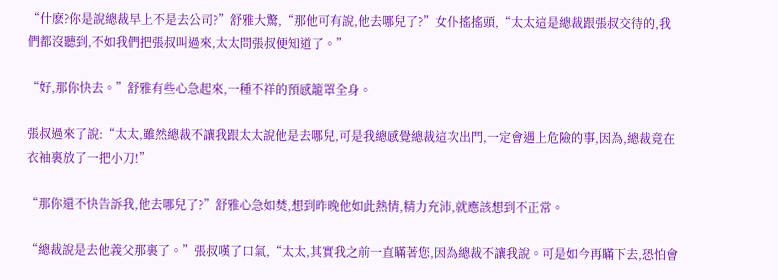“什麽?你是說總裁早上不是去公司?”舒雅大驚,“那他可有說,他去哪兒了?”女仆搖搖頭,“太太這是總裁跟張叔交待的,我們都沒聽到,不如我們把張叔叫過來,太太問張叔便知道了。”

“好,那你快去。”舒雅有些心急起來,一種不祥的預感籠罩全身。

張叔過來了說:“太太,雖然總裁不讓我跟太太說他是去哪兒,可是我總感覺總裁這次出門,一定會遇上危險的事,因為,總裁竟在衣袖裏放了一把小刀!”

“那你還不快告訴我,他去哪兒了?”舒雅心急如焚,想到昨晚他如此熱情,精力充沛,就應該想到不正常。

“總裁說是去他義父那裏了。”張叔嘆了口氣,“太太,其實我之前一直瞞著您,因為總裁不讓我說。可是如今再瞞下去,恐怕會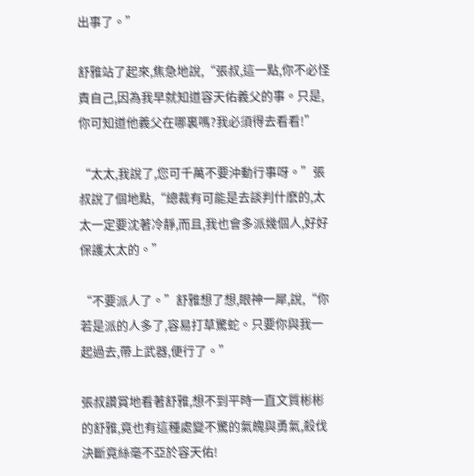出事了。”

舒雅站了起來,焦急地說,“張叔,這一點,你不必怪責自己,因為我早就知道容天佑義父的事。只是,你可知道他義父在哪裏嗎?我必須得去看看!”

“太太,我說了,您可千萬不要沖動行事呀。”張叔說了個地點,“總裁有可能是去談判什麽的,太太一定要沈著冷靜,而且,我也會多派幾個人,好好保護太太的。”

“不要派人了。”舒雅想了想,眼神一犀,說,“你若是派的人多了,容易打草驚蛇。只要你與我一起過去,帶上武器,便行了。”

張叔讚賞地看著舒雅,想不到平時一直文質彬彬的舒雅,竟也有這種處變不驚的氣魄與勇氣,殺伐決斷竟絲毫不亞於容天佑!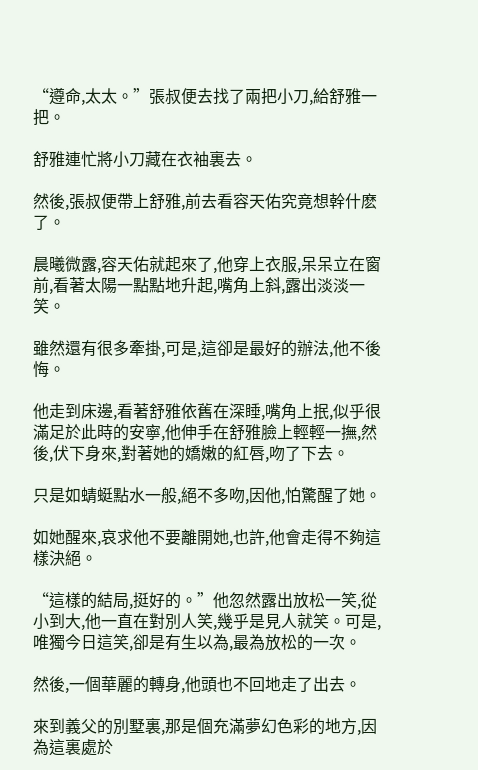“遵命,太太。”張叔便去找了兩把小刀,給舒雅一把。

舒雅連忙將小刀藏在衣袖裏去。

然後,張叔便帶上舒雅,前去看容天佑究竟想幹什麽了。

晨曦微露,容天佑就起來了,他穿上衣服,呆呆立在窗前,看著太陽一點點地升起,嘴角上斜,露出淡淡一笑。

雖然還有很多牽掛,可是,這卻是最好的辦法,他不後悔。

他走到床邊,看著舒雅依舊在深睡,嘴角上抿,似乎很滿足於此時的安寧,他伸手在舒雅臉上輕輕一撫,然後,伏下身來,對著她的嬌嫩的紅唇,吻了下去。

只是如蜻蜓點水一般,絕不多吻,因他,怕驚醒了她。

如她醒來,哀求他不要離開她,也許,他會走得不夠這樣決絕。

“這樣的結局,挺好的。”他忽然露出放松一笑,從小到大,他一直在對別人笑,幾乎是見人就笑。可是,唯獨今日這笑,卻是有生以為,最為放松的一次。

然後,一個華麗的轉身,他頭也不回地走了出去。

來到義父的別墅裏,那是個充滿夢幻色彩的地方,因為這裏處於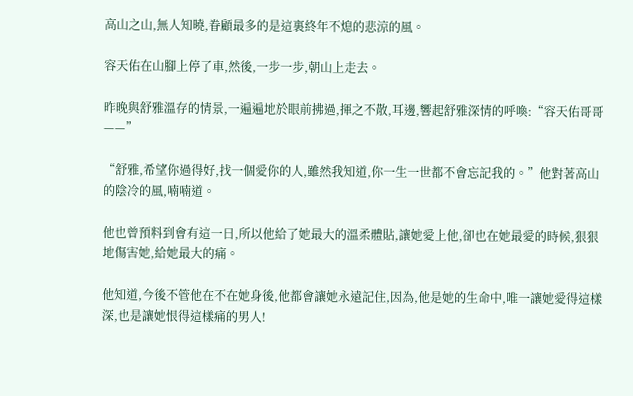高山之山,無人知曉,眷顧最多的是這裏終年不熄的悲涼的風。

容天佑在山腳上停了車,然後,一步一步,朝山上走去。

昨晚與舒雅溫存的情景,一遍遍地於眼前拂過,揮之不散,耳邊,響起舒雅深情的呼喚:“容天佑哥哥——”

“舒雅,希望你過得好,找一個愛你的人,雖然我知道,你一生一世都不會忘記我的。”他對著高山的陰冷的風,喃喃道。

他也曾預料到會有這一日,所以他給了她最大的溫柔體貼,讓她愛上他,卻也在她最愛的時候,狠狠地傷害她,給她最大的痛。

他知道,今後不管他在不在她身後,他都會讓她永遠記住,因為,他是她的生命中,唯一讓她愛得這樣深,也是讓她恨得這樣痛的男人!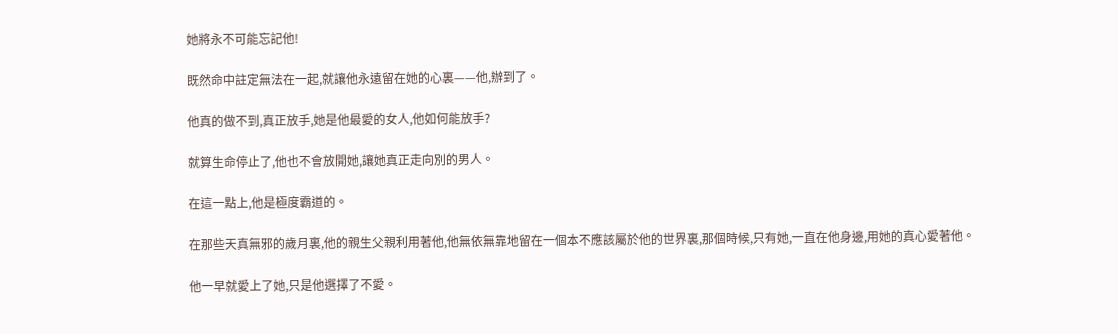她將永不可能忘記他!

既然命中註定無法在一起,就讓他永遠留在她的心裏——他,辦到了。

他真的做不到,真正放手,她是他最愛的女人,他如何能放手?

就算生命停止了,他也不會放開她,讓她真正走向別的男人。

在這一點上,他是極度霸道的。

在那些天真無邪的歲月裏,他的親生父親利用著他,他無依無靠地留在一個本不應該屬於他的世界裏,那個時候,只有她,一直在他身邊,用她的真心愛著他。

他一早就愛上了她,只是他選擇了不愛。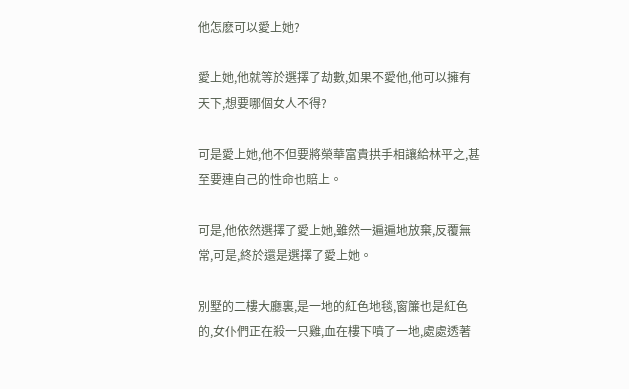他怎麽可以愛上她?

愛上她,他就等於選擇了劫數,如果不愛他,他可以擁有天下,想要哪個女人不得?

可是愛上她,他不但要將榮華富貴拱手相讓給林平之,甚至要連自己的性命也賠上。

可是,他依然選擇了愛上她,雖然一遍遍地放棄,反覆無常,可是,終於還是選擇了愛上她。

別墅的二樓大廳裏,是一地的紅色地毯,窗簾也是紅色的,女仆們正在殺一只雞,血在樓下噴了一地,處處透著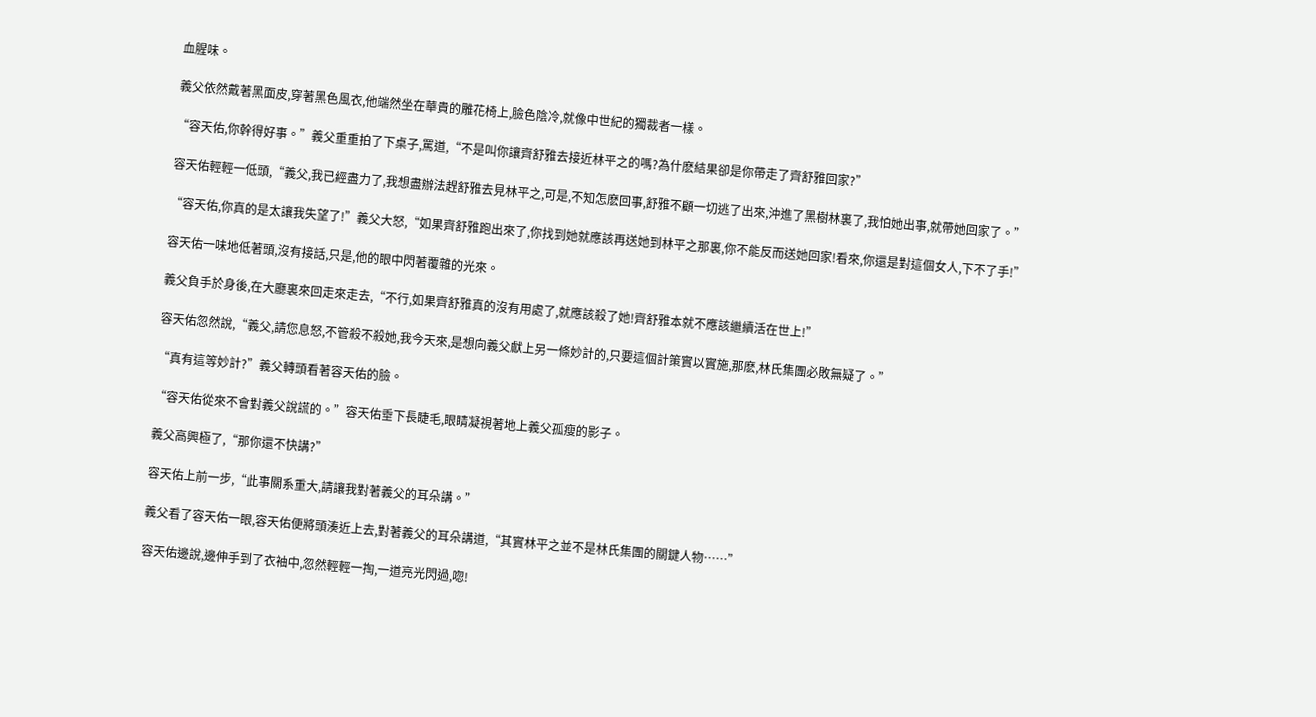血腥味。

義父依然戴著黑面皮,穿著黑色風衣,他端然坐在華貴的雕花椅上,臉色陰冷,就像中世紀的獨裁者一樣。

“容天佑,你幹得好事。”義父重重拍了下桌子,罵道,“不是叫你讓齊舒雅去接近林平之的嗎?為什麽結果卻是你帶走了齊舒雅回家?”

容天佑輕輕一低頭,“義父,我已經盡力了,我想盡辦法趕舒雅去見林平之,可是,不知怎麽回事,舒雅不顧一切逃了出來,沖進了黑樹林裏了,我怕她出事,就帶她回家了。”

“容天佑,你真的是太讓我失望了!”義父大怒,“如果齊舒雅跑出來了,你找到她就應該再送她到林平之那裏,你不能反而送她回家!看來,你還是對這個女人,下不了手!”

容天佑一味地低著頭,沒有接話,只是,他的眼中閃著覆雜的光來。

義父負手於身後,在大廳裏來回走來走去,“不行,如果齊舒雅真的沒有用處了,就應該殺了她!齊舒雅本就不應該繼續活在世上!”

容天佑忽然說,“義父,請您息怒,不管殺不殺她,我今天來,是想向義父獻上另一條妙計的,只要這個計策實以實施,那麽,林氏集團必敗無疑了。”

“真有這等妙計?”義父轉頭看著容天佑的臉。

“容天佑從來不會對義父說謊的。”容天佑垂下長睫毛,眼睛凝視著地上義父孤瘦的影子。

義父高興極了,“那你還不快講?”

容天佑上前一步,“此事關系重大,請讓我對著義父的耳朵講。”

義父看了容天佑一眼,容天佑便將頭湊近上去,對著義父的耳朵講道,“其實林平之並不是林氏集團的關鍵人物……”

容天佑邊說,邊伸手到了衣袖中,忽然輕輕一掏,一道亮光閃過,唿!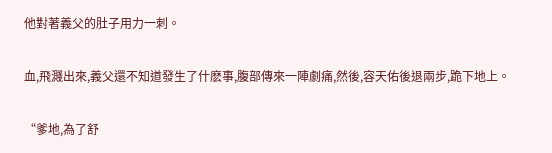他對著義父的肚子用力一刺。

血,飛濺出來,義父還不知道發生了什麽事,腹部傳來一陣劇痛,然後,容天佑後退兩步,跪下地上。

“爹地,為了舒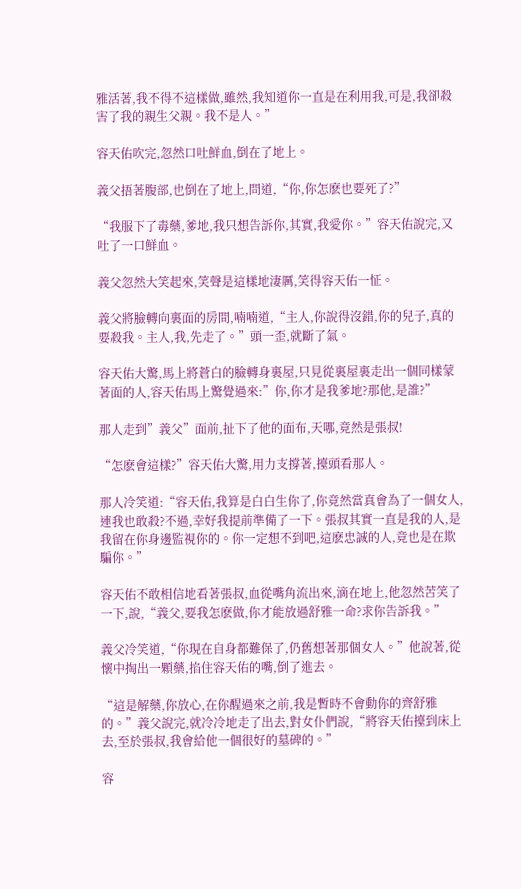雅活著,我不得不這樣做,雖然,我知道你一直是在利用我,可是,我卻殺害了我的親生父親。我不是人。”

容天佑吹完,忽然口吐鮮血,倒在了地上。

義父捂著腹部,也倒在了地上,問道,“你,你怎麽也要死了?”

“我服下了毒藥,爹地,我只想告訴你,其實,我愛你。”容天佑說完,又吐了一口鮮血。

義父忽然大笑起來,笑聲是這樣地淒厲,笑得容天佑一怔。

義父將臉轉向裏面的房間,喃喃道,“主人,你說得沒錯,你的兒子,真的要殺我。主人,我,先走了。”頭一歪,就斷了氣。

容天佑大驚,馬上將蒼白的臉轉身裏屋,只見從裏屋裏走出一個同樣蒙著面的人,容天佑馬上驚覺過來:”你,你才是我爹地?那他,是誰?”

那人走到”義父”面前,扯下了他的面布,天哪,竟然是張叔!

“怎麽會這樣?”容天佑大驚,用力支撐著,擡頭看那人。

那人冷笑道:“容天佑,我算是白白生你了,你竟然當真會為了一個女人,連我也敢殺?不過,幸好我提前準備了一下。張叔其實一直是我的人,是我留在你身邊監視你的。你一定想不到吧,這麽忠誠的人,竟也是在欺騙你。”

容天佑不敢相信地看著張叔,血從嘴角流出來,滴在地上,他忽然苦笑了一下,說,“義父,要我怎麽做,你才能放過舒雅一命?求你告訴我。”

義父冷笑道,“你現在自身都難保了,仍舊想著那個女人。”他說著,從懷中掏出一顆藥,掐住容天佑的嘴,倒了進去。

“這是解藥,你放心,在你醒過來之前,我是暫時不會動你的齊舒雅的。”義父說完,就冷冷地走了出去,對女仆們說,“將容天佑擡到床上去,至於張叔,我會給他一個很好的墓碑的。”

容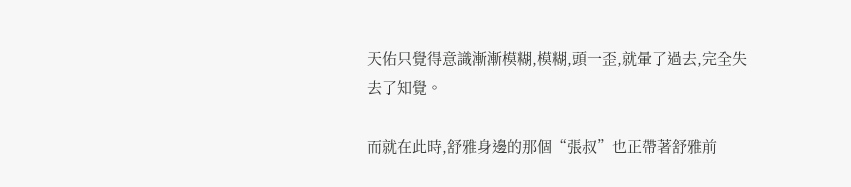天佑只覺得意識漸漸模糊,模糊,頭一歪,就暈了過去,完全失去了知覺。

而就在此時,舒雅身邊的那個“張叔”也正帶著舒雅前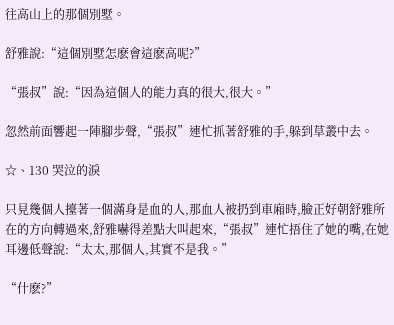往高山上的那個別墅。

舒雅說:“這個別墅怎麽會這麽高呢?”

“張叔”說:“因為這個人的能力真的很大,很大。”

忽然前面響起一陣腳步聲,“張叔”連忙抓著舒雅的手,躲到草叢中去。

☆、130 哭泣的淚

只見幾個人擡著一個滿身是血的人,那血人被扔到車廂時,臉正好朝舒雅所在的方向轉過來,舒雅嚇得差點大叫起來,“張叔”連忙捂住了她的嘴,在她耳邊低聲說:“太太,那個人,其實不是我。”

“什麽?”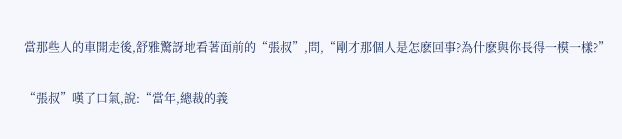當那些人的車開走後,舒雅驚訝地看著面前的“張叔”,問,“剛才那個人是怎麽回事?為什麽與你長得一模一樣?”

“張叔”嘆了口氣,說:“當年,總裁的義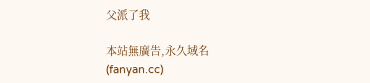父派了我

本站無廣告,永久域名(fanyan.cc)